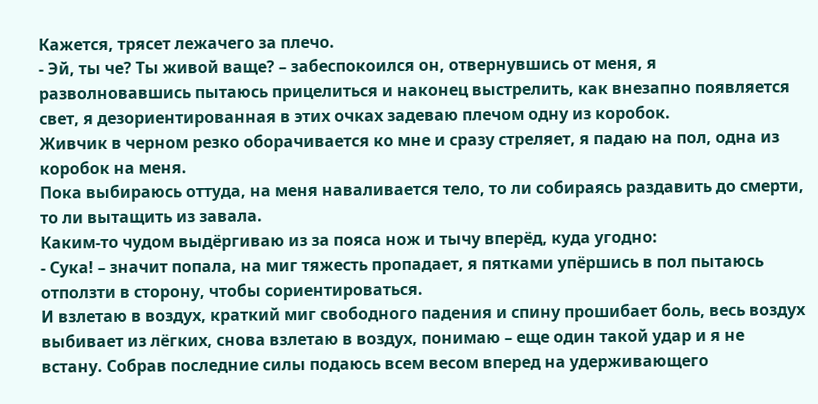Кажется, трясет лежачего за плечо.
- Эй, ты че? Ты живой ваще? – забеспокоился он, отвернувшись от меня, я разволновавшись пытаюсь прицелиться и наконец выстрелить, как внезапно появляется свет, я дезориентированная в этих очках задеваю плечом одну из коробок.
Живчик в черном резко оборачивается ко мне и сразу стреляет, я падаю на пол, одна из коробок на меня.
Пока выбираюсь оттуда, на меня наваливается тело, то ли собираясь раздавить до смерти, то ли вытащить из завала.
Каким-то чудом выдёргиваю из за пояса нож и тычу вперёд, куда угодно:
- Сука! – значит попала, на миг тяжесть пропадает, я пятками упёршись в пол пытаюсь отползти в сторону, чтобы сориентироваться.
И взлетаю в воздух, краткий миг свободного падения и спину прошибает боль, весь воздух выбивает из лёгких, снова взлетаю в воздух, понимаю – еще один такой удар и я не встану. Собрав последние силы подаюсь всем весом вперед на удерживающего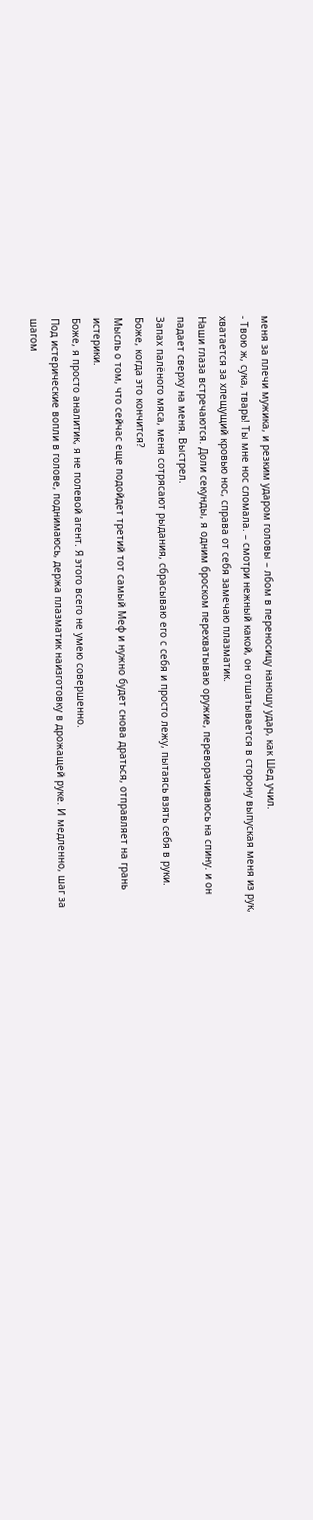меня за плечи мужика, и резким ударом головы – лбом в переносицу наношу удар, как Шед учил.
- Твою ж, сука, тварь! Ты мне нос сломала. – смотри нежный какой, он отшатывается в сторону выпуская меня из рук, хватается за хлещущий кровью нос, справа от себя замечаю плазматик.
Наши глаза встречаются. Доли секунды, я одним броском перехватываю оружие, переворачиваюсь на спину. и он падает сверху на меня. Выстрел.
Запах палёного мяса, меня сотрясают рыдания, сбрасываю его с себя и просто лежу, пытаясь взять себя в руки.
Боже, когда это кончится?
Мысль о том, что сейчас еще подойдет третий тот самый Меф и нужно будет снова драться, отправляет на грань истерики.
Боже, я просто аналитик, я не полевой агент. Я этого всего не умею совершенно.
Под истерические вопли в голове, поднимаюсь, держа плазматик наизготовку в дрожащей руке. И медленно, шаг за шагом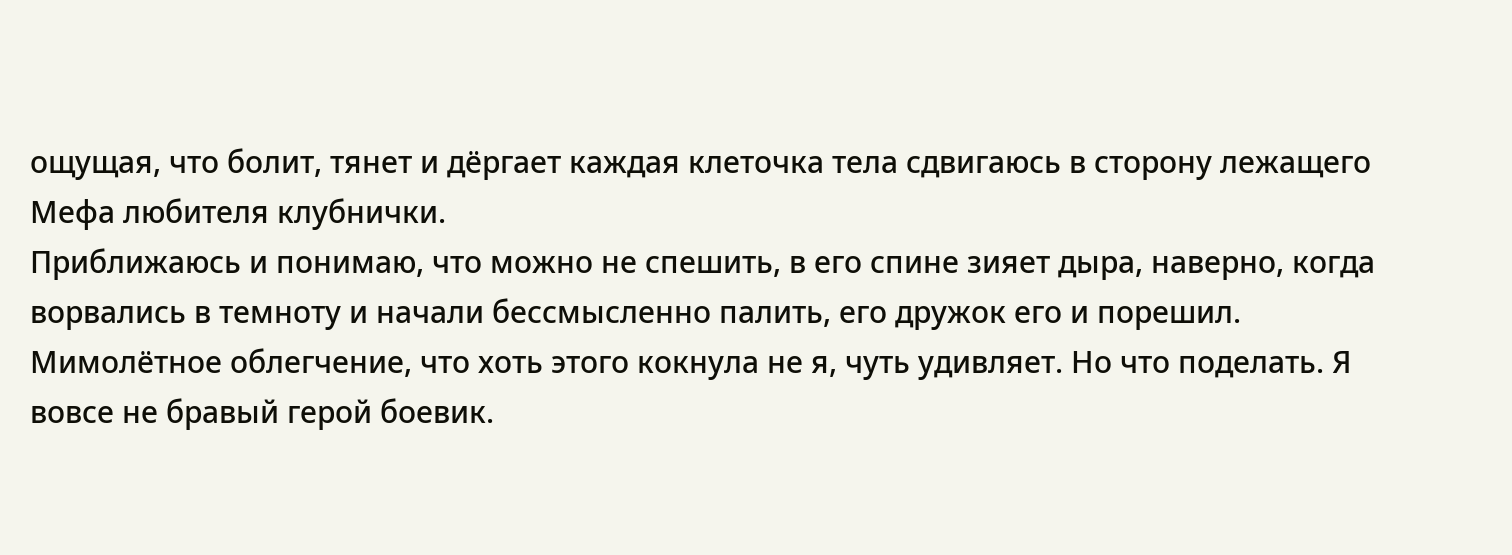ощущая, что болит, тянет и дёргает каждая клеточка тела сдвигаюсь в сторону лежащего Мефа любителя клубнички.
Приближаюсь и понимаю, что можно не спешить, в его спине зияет дыра, наверно, когда ворвались в темноту и начали бессмысленно палить, его дружок его и порешил.
Мимолётное облегчение, что хоть этого кокнула не я, чуть удивляет. Но что поделать. Я вовсе не бравый герой боевик.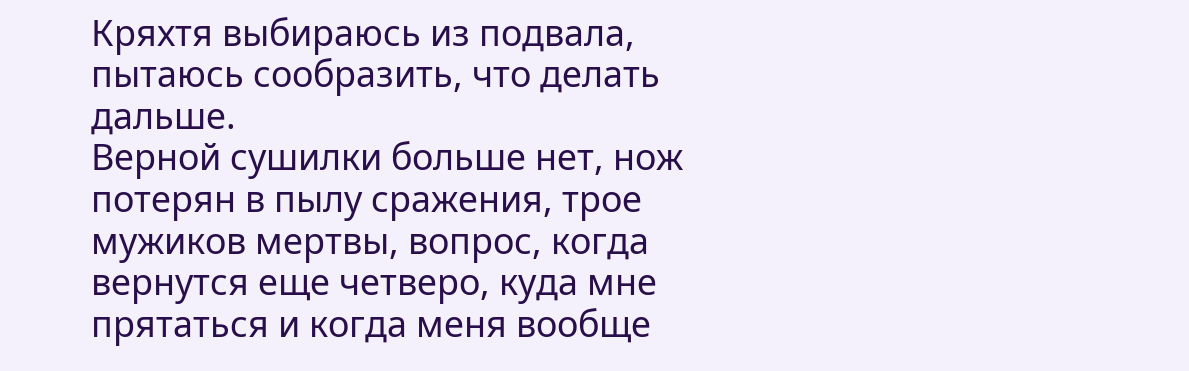Кряхтя выбираюсь из подвала, пытаюсь сообразить, что делать дальше.
Верной сушилки больше нет, нож потерян в пылу сражения, трое мужиков мертвы, вопрос, когда вернутся еще четверо, куда мне прятаться и когда меня вообще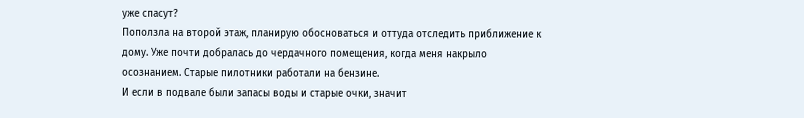уже спасут?
Поползла на второй этаж, планирую обосноваться и оттуда отследить приближение к дому. Уже почти добралась до чердачного помещения, когда меня накрыло осознанием. Старые пилотники работали на бензине.
И если в подвале были запасы воды и старые очки, значит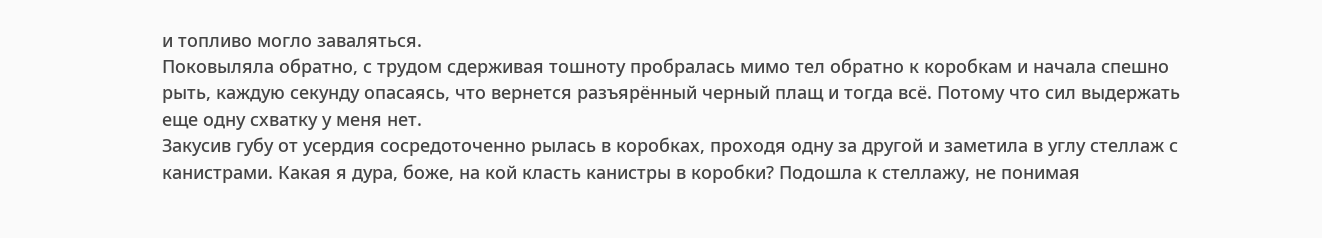и топливо могло заваляться.
Поковыляла обратно, с трудом сдерживая тошноту пробралась мимо тел обратно к коробкам и начала спешно рыть, каждую секунду опасаясь, что вернется разъярённый черный плащ и тогда всё. Потому что сил выдержать еще одну схватку у меня нет.
Закусив губу от усердия сосредоточенно рылась в коробках, проходя одну за другой и заметила в углу стеллаж с канистрами. Какая я дура, боже, на кой класть канистры в коробки? Подошла к стеллажу, не понимая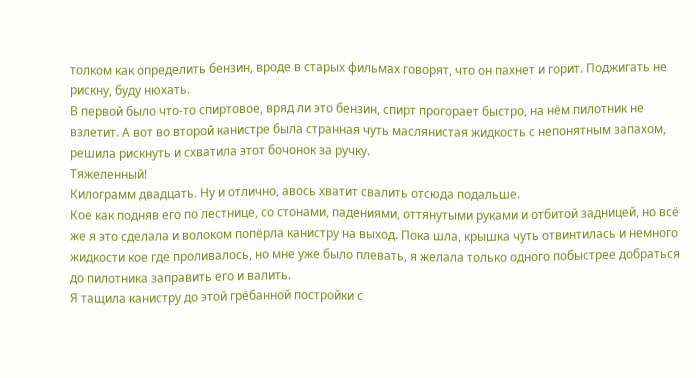толком как определить бензин, вроде в старых фильмах говорят, что он пахнет и горит. Поджигать не рискну, буду нюхать.
В первой было что-то спиртовое, вряд ли это бензин, спирт прогорает быстро, на нём пилотник не взлетит. А вот во второй канистре была странная чуть маслянистая жидкость с непонятным запахом, решила рискнуть и схватила этот бочонок за ручку.
Тяжеленный!
Килограмм двадцать. Ну и отлично, авось хватит свалить отсюда подальше.
Кое как подняв его по лестнице, со стонами, падениями, оттянутыми руками и отбитой задницей, но всё же я это сделала и волоком попёрла канистру на выход. Пока шла, крышка чуть отвинтилась и немного жидкости кое где проливалось, но мне уже было плевать, я желала только одного побыстрее добраться до пилотника заправить его и валить.
Я тащила канистру до этой грёбанной постройки с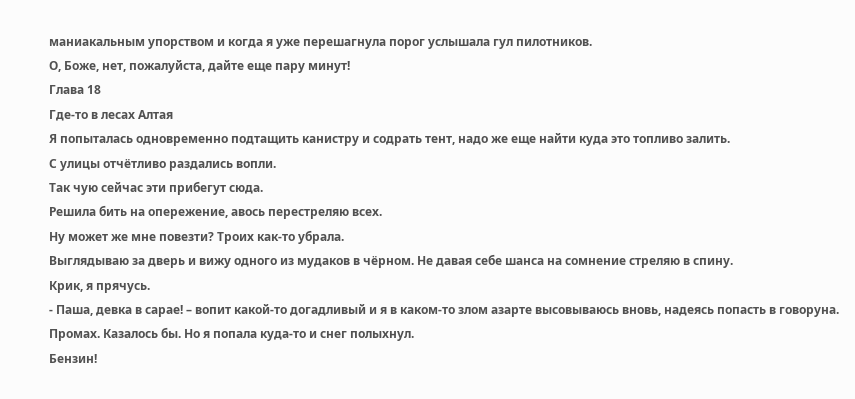маниакальным упорством и когда я уже перешагнула порог услышала гул пилотников.
О, Боже, нет, пожалуйста, дайте еще пару минут!
Глава 18
Где-то в лесах Алтая
Я попыталась одновременно подтащить канистру и содрать тент, надо же еще найти куда это топливо залить.
С улицы отчётливо раздались вопли.
Так чую сейчас эти прибегут сюда.
Решила бить на опережение, авось перестреляю всех.
Ну может же мне повезти? Троих как-то убрала.
Выглядываю за дверь и вижу одного из мудаков в чёрном. Не давая себе шанса на сомнение стреляю в спину.
Крик, я прячусь.
- Паша, девка в сарае! – вопит какой-то догадливый и я в каком-то злом азарте высовываюсь вновь, надеясь попасть в говоруна.
Промах. Казалось бы. Но я попала куда-то и снег полыхнул.
Бензин!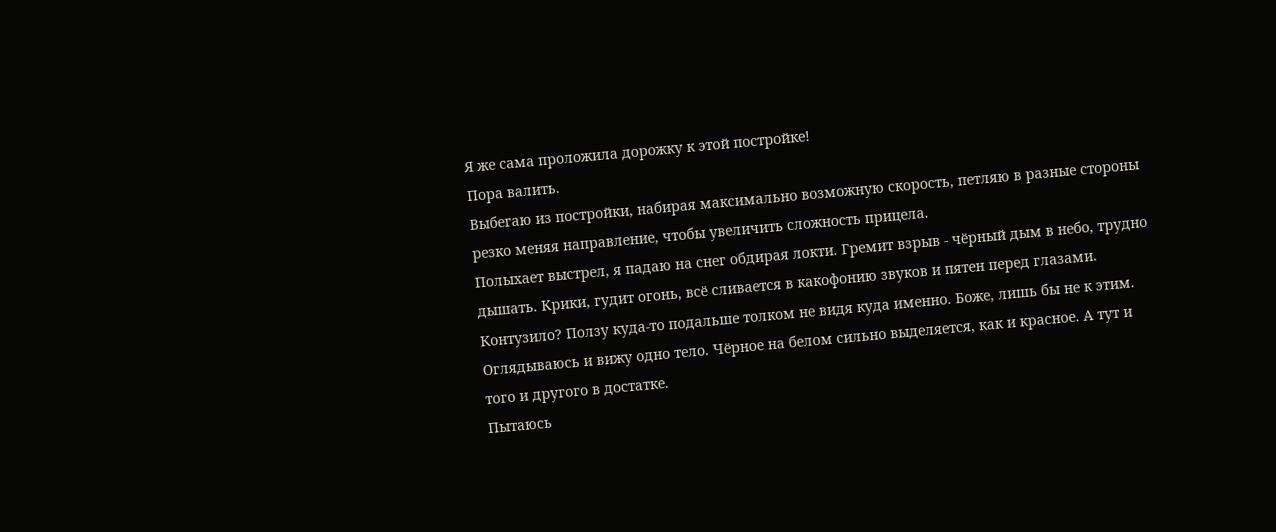Я же сама проложила дорожку к этой постройке!
Пора валить.
Выбегаю из постройки, набирая максимально возможную скорость, петляю в разные стороны резко меняя направление, чтобы увеличить сложность прицела.
Полыхает выстрел, я падаю на снег обдирая локти. Гремит взрыв - чёрный дым в небо, трудно дышать. Крики, гудит огонь, всё сливается в какофонию звуков и пятен перед глазами. Контузило? Ползу куда-то подальше толком не видя куда именно. Боже, лишь бы не к этим.
Оглядываюсь и вижу одно тело. Чёрное на белом сильно выделяется, как и красное. А тут и того и другого в достатке.
Пытаюсь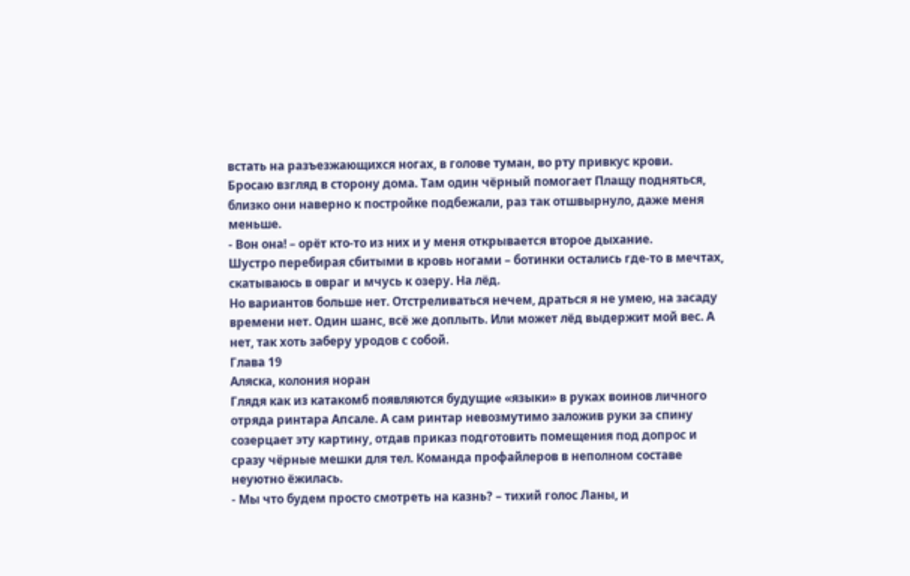встать на разъезжающихся ногах, в голове туман, во рту привкус крови.
Бросаю взгляд в сторону дома. Там один чёрный помогает Плащу подняться, близко они наверно к постройке подбежали, раз так отшвырнуло, даже меня меньше.
- Вон она! – орёт кто-то из них и у меня открывается второе дыхание.
Шустро перебирая сбитыми в кровь ногами – ботинки остались где-то в мечтах, скатываюсь в овраг и мчусь к озеру. На лёд.
Но вариантов больше нет. Отстреливаться нечем, драться я не умею, на засаду времени нет. Один шанс, всё же доплыть. Или может лёд выдержит мой вес. А нет, так хоть заберу уродов с собой.
Глава 19
Аляска, колония норан
Глядя как из катакомб появляются будущие «языки» в руках воинов личного отряда ринтара Апсале. А сам ринтар невозмутимо заложив руки за спину созерцает эту картину, отдав приказ подготовить помещения под допрос и сразу чёрные мешки для тел. Команда профайлеров в неполном составе неуютно ёжилась.
- Мы что будем просто смотреть на казнь? – тихий голос Ланы, и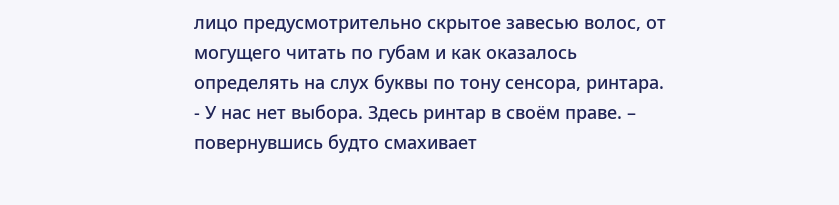лицо предусмотрительно скрытое завесью волос, от могущего читать по губам и как оказалось определять на слух буквы по тону сенсора, ринтара.
- У нас нет выбора. Здесь ринтар в своём праве. – повернувшись будто смахивает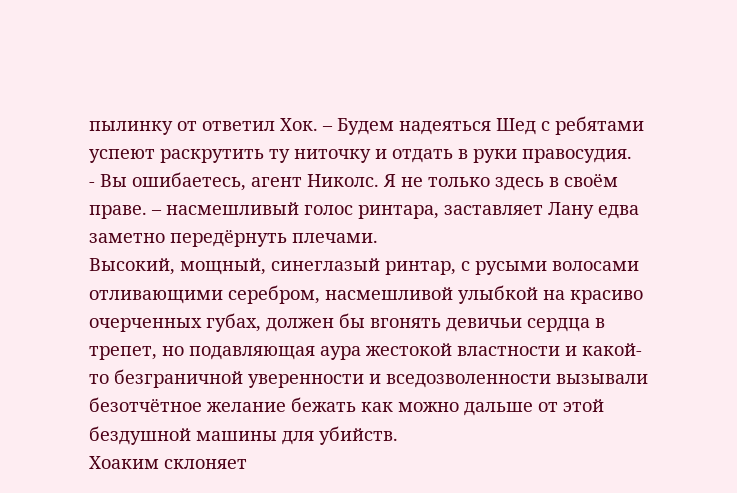пылинку от ответил Хок. – Будем надеяться Шед с ребятами успеют раскрутить ту ниточку и отдать в руки правосудия.
- Вы ошибаетесь, агент Николс. Я не только здесь в своём праве. – насмешливый голос ринтара, заставляет Лану едва заметно передёрнуть плечами.
Высокий, мощный, синеглазый ринтар, с русыми волосами отливающими серебром, насмешливой улыбкой на красиво очерченных губах, должен бы вгонять девичьи сердца в трепет, но подавляющая аура жестокой властности и какой-то безграничной уверенности и вседозволенности вызывали безотчётное желание бежать как можно дальше от этой бездушной машины для убийств.
Хоаким склоняет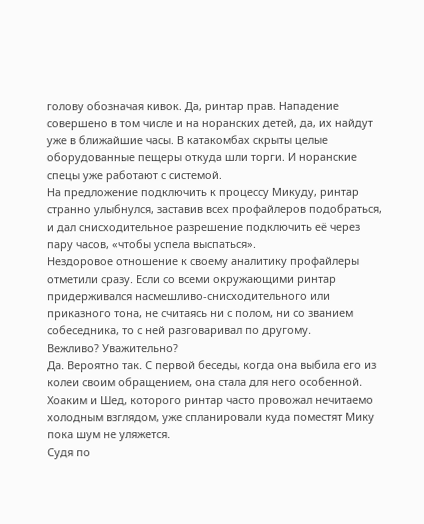голову обозначая кивок. Да, ринтар прав. Нападение совершено в том числе и на норанских детей, да, их найдут уже в ближайшие часы. В катакомбах скрыты целые оборудованные пещеры откуда шли торги. И норанские спецы уже работают с системой.
На предложение подключить к процессу Микуду, ринтар странно улыбнулся, заставив всех профайлеров подобраться, и дал снисходительное разрешение подключить её через пару часов, «чтобы успела выспаться».
Нездоровое отношение к своему аналитику профайлеры отметили сразу. Если со всеми окружающими ринтар придерживался насмешливо-снисходительного или приказного тона, не считаясь ни с полом, ни со званием собеседника, то с ней разговаривал по другому.
Вежливо? Уважительно?
Да. Вероятно так. С первой беседы, когда она выбила его из колеи своим обращением, она стала для него особенной. Хоаким и Шед, которого ринтар часто провожал нечитаемо холодным взглядом, уже спланировали куда поместят Мику пока шум не уляжется.
Судя по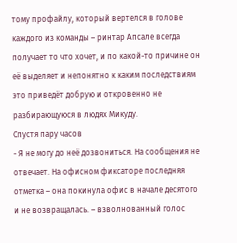тому профайлу, который вертелся в голове каждого из команды – ринтар Апсале всегда получает то что хочет, и по какой-то причине он её выделяет и непонятно к каким последствиям это приведёт добрую и откровенно не разбирающуюся в людях Микуду.
Спустя пару часов
- Я не могу до неё дозвониться. На сообщения не отвечает. На офисном фиксаторе последняя отметка – она покинула офис в начале десятого и не возвращалась. – взволнованный голос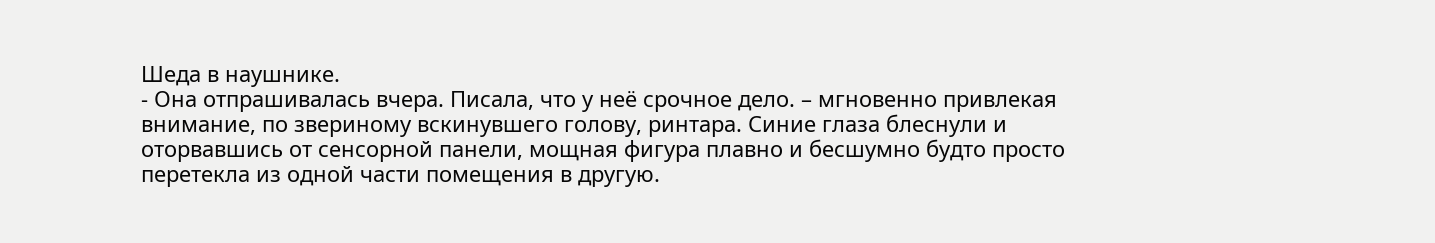Шеда в наушнике.
- Она отпрашивалась вчера. Писала, что у неё срочное дело. – мгновенно привлекая внимание, по звериному вскинувшего голову, ринтара. Синие глаза блеснули и оторвавшись от сенсорной панели, мощная фигура плавно и бесшумно будто просто перетекла из одной части помещения в другую.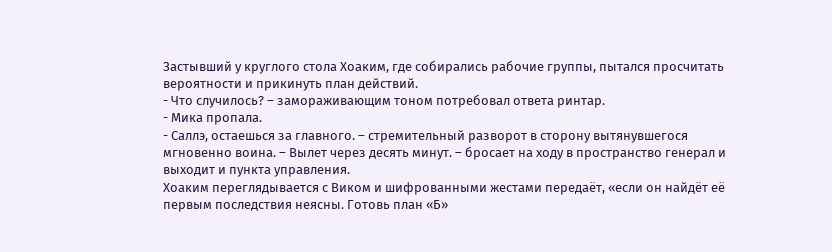Застывший у круглого стола Хоаким, где собирались рабочие группы, пытался просчитать вероятности и прикинуть план действий.
- Что случилось? – замораживающим тоном потребовал ответа ринтар.
- Мика пропала.
- Саллэ, остаешься за главного. – стремительный разворот в сторону вытянувшегося мгновенно воина. – Вылет через десять минут. – бросает на ходу в пространство генерал и выходит и пункта управления.
Хоаким переглядывается с Виком и шифрованными жестами передаёт, «если он найдёт её первым последствия неясны. Готовь план «Б»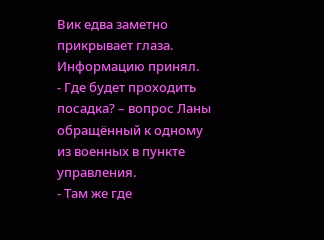Вик едва заметно прикрывает глаза. Информацию принял.
- Где будет проходить посадка? – вопрос Ланы обращённый к одному из военных в пункте управления.
- Там же где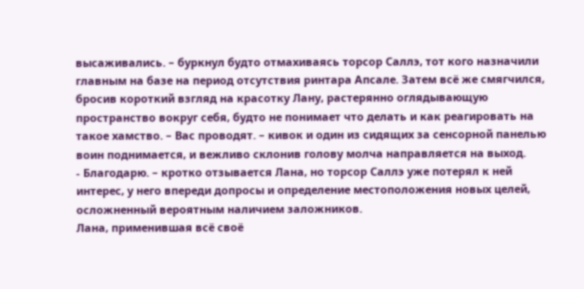высаживались. – буркнул будто отмахиваясь торсор Саллэ, тот кого назначили главным на базе на период отсутствия ринтара Апсале. Затем всё же смягчился, бросив короткий взгляд на красотку Лану, растерянно оглядывающую пространство вокруг себя, будто не понимает что делать и как реагировать на такое хамство. – Вас проводят. – кивок и один из сидящих за сенсорной панелью воин поднимается, и вежливо склонив голову молча направляется на выход.
- Благодарю. – кротко отзывается Лана, но торсор Саллэ уже потерял к ней интерес, у него впереди допросы и определение местоположения новых целей, осложненный вероятным наличием заложников.
Лана, применившая всё своё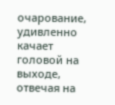очарование, удивленно качает головой на выходе, отвечая на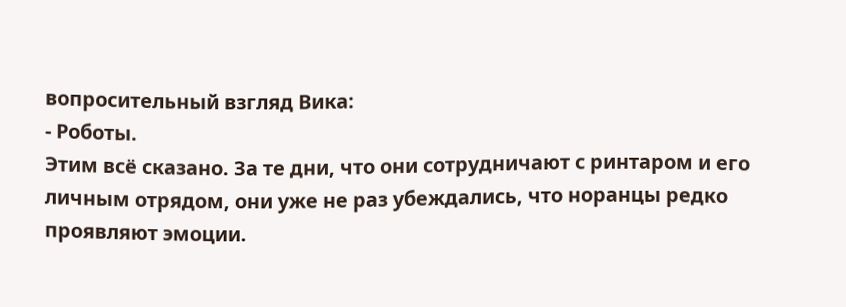вопросительный взгляд Вика:
- Роботы.
Этим всё сказано. За те дни, что они сотрудничают с ринтаром и его личным отрядом, они уже не раз убеждались, что норанцы редко проявляют эмоции.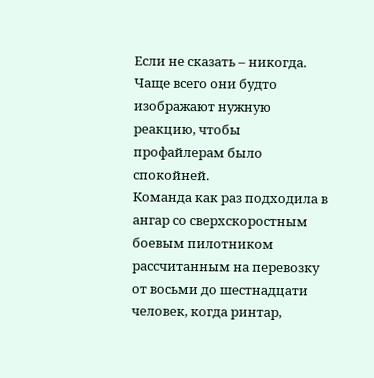Если не сказать – никогда. Чаще всего они будто изображают нужную реакцию, чтобы профайлерам было спокойней.
Команда как раз подходила в ангар со сверхскоростным боевым пилотником рассчитанным на перевозку от восьми до шестнадцати человек, когда ринтар,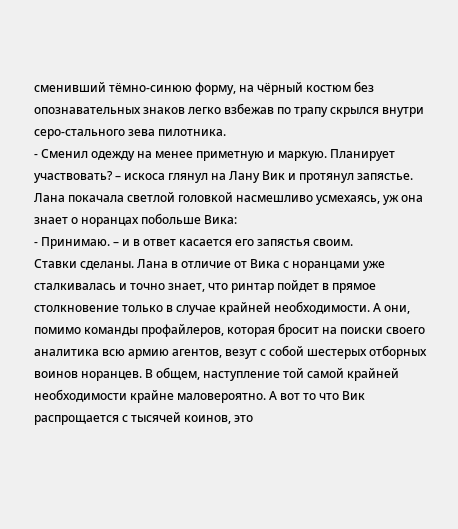сменивший тёмно-синюю форму, на чёрный костюм без опознавательных знаков легко взбежав по трапу скрылся внутри серо-стального зева пилотника.
- Сменил одежду на менее приметную и маркую. Планирует участвовать? – искоса глянул на Лану Вик и протянул запястье.
Лана покачала светлой головкой насмешливо усмехаясь, уж она знает о норанцах побольше Вика:
- Принимаю. – и в ответ касается его запястья своим.
Ставки сделаны. Лана в отличие от Вика с норанцами уже сталкивалась и точно знает, что ринтар пойдет в прямое столкновение только в случае крайней необходимости. А они, помимо команды профайлеров, которая бросит на поиски своего аналитика всю армию агентов, везут с собой шестерых отборных воинов норанцев. В общем, наступление той самой крайней необходимости крайне маловероятно. А вот то что Вик распрощается с тысячей коинов, это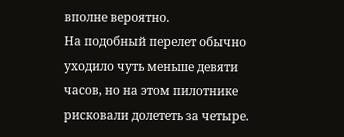вполне вероятно.
На подобный перелет обычно уходило чуть меньше девяти часов, но на этом пилотнике рисковали долететь за четыре.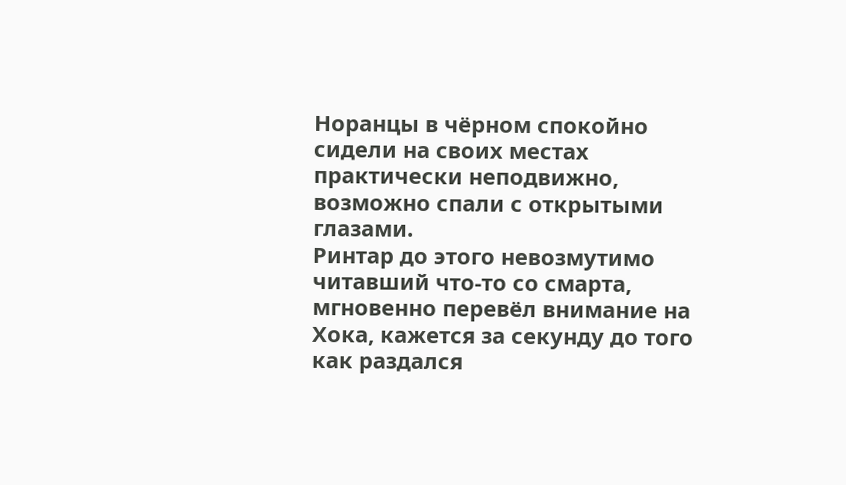Норанцы в чёрном спокойно сидели на своих местах практически неподвижно, возможно спали с открытыми глазами.
Ринтар до этого невозмутимо читавший что-то со смарта, мгновенно перевёл внимание на Хока, кажется за секунду до того как раздался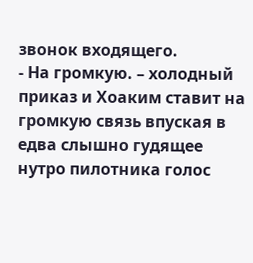звонок входящего.
- На громкую. – холодный приказ и Хоаким ставит на громкую связь впуская в едва слышно гудящее нутро пилотника голос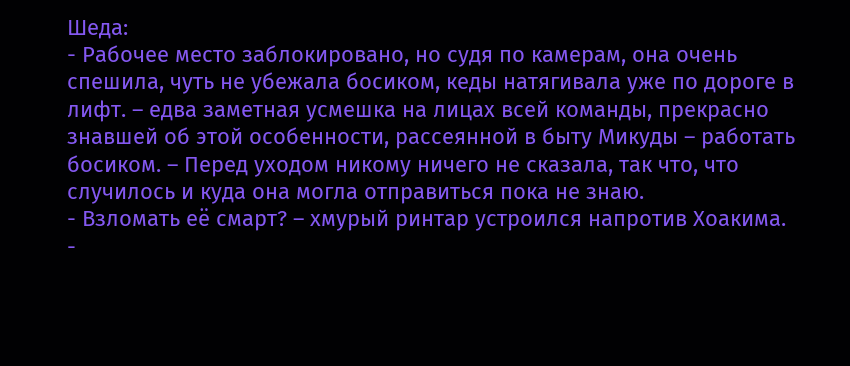Шеда:
- Рабочее место заблокировано, но судя по камерам, она очень спешила, чуть не убежала босиком, кеды натягивала уже по дороге в лифт. – едва заметная усмешка на лицах всей команды, прекрасно знавшей об этой особенности, рассеянной в быту Микуды – работать босиком. – Перед уходом никому ничего не сказала, так что, что случилось и куда она могла отправиться пока не знаю.
- Взломать её смарт? – хмурый ринтар устроился напротив Хоакима.
-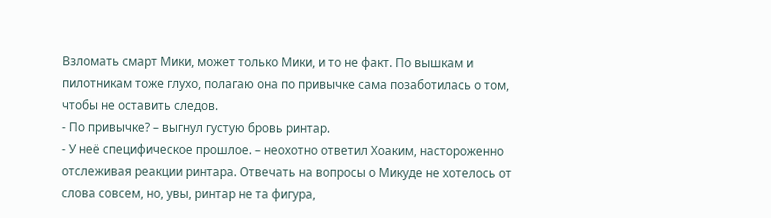Взломать смарт Мики, может только Мики, и то не факт. По вышкам и пилотникам тоже глухо, полагаю она по привычке сама позаботилась о том, чтобы не оставить следов.
- По привычке? – выгнул густую бровь ринтар.
- У неё специфическое прошлое. – неохотно ответил Хоаким, настороженно отслеживая реакции ринтара. Отвечать на вопросы о Микуде не хотелось от слова совсем, но, увы, ринтар не та фигура,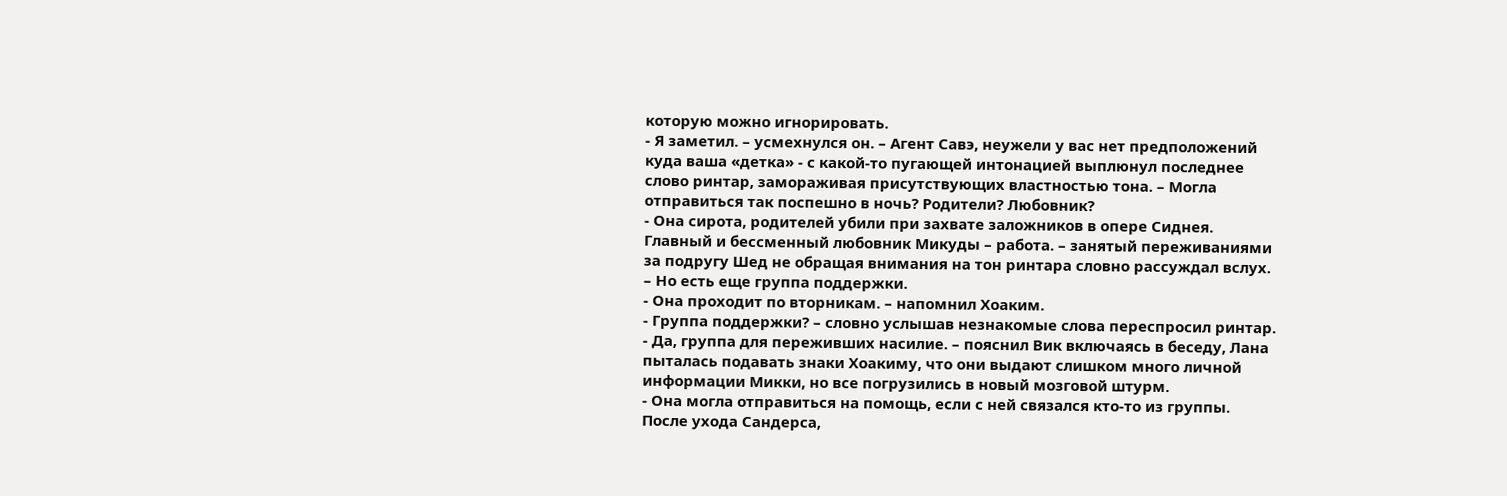которую можно игнорировать.
- Я заметил. – усмехнулся он. – Агент Савэ, неужели у вас нет предположений куда ваша «детка» - с какой-то пугающей интонацией выплюнул последнее слово ринтар, замораживая присутствующих властностью тона. – Могла отправиться так поспешно в ночь? Родители? Любовник?
- Она сирота, родителей убили при захвате заложников в опере Сиднея. Главный и бессменный любовник Микуды – работа. – занятый переживаниями за подругу Шед не обращая внимания на тон ринтара словно рассуждал вслух. – Но есть еще группа поддержки.
- Она проходит по вторникам. – напомнил Хоаким.
- Группа поддержки? – словно услышав незнакомые слова переспросил ринтар.
- Да, группа для переживших насилие. – пояснил Вик включаясь в беседу, Лана пыталась подавать знаки Хоакиму, что они выдают слишком много личной информации Микки, но все погрузились в новый мозговой штурм.
- Она могла отправиться на помощь, если с ней связался кто-то из группы. После ухода Сандерса,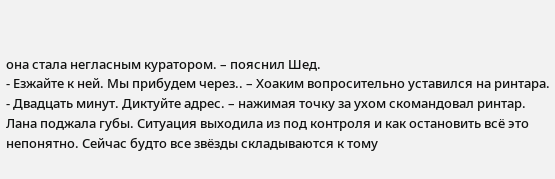она стала негласным куратором. – пояснил Шед.
- Езжайте к ней. Мы прибудем через.. – Хоаким вопросительно уставился на ринтара.
- Двадцать минут. Диктуйте адрес. – нажимая точку за ухом скомандовал ринтар.
Лана поджала губы. Ситуация выходила из под контроля и как остановить всё это непонятно. Сейчас будто все звёзды складываются к тому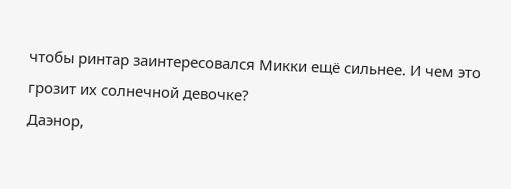чтобы ринтар заинтересовался Микки ещё сильнее. И чем это грозит их солнечной девочке?
Даэнор,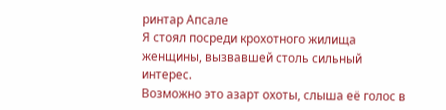ринтар Апсале
Я стоял посреди крохотного жилища женщины, вызвавшей столь сильный интерес.
Возможно это азарт охоты, слыша её голос в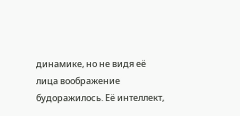динамике, но не видя её лица воображение будоражилось. Её интеллект,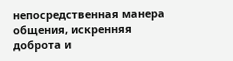непосредственная манера общения, искренняя доброта и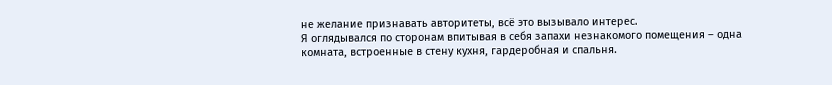не желание признавать авторитеты, всё это вызывало интерес.
Я оглядывался по сторонам впитывая в себя запахи незнакомого помещения – одна комната, встроенные в стену кухня, гардеробная и спальня.